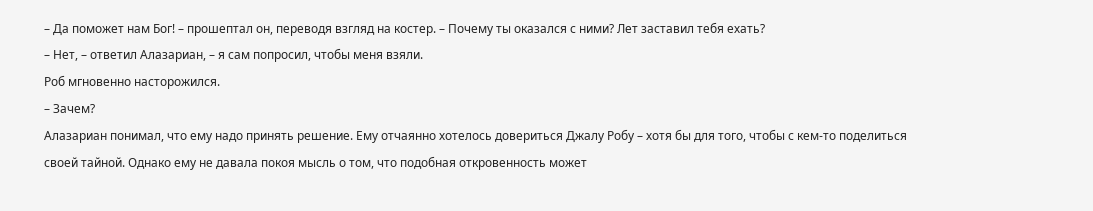– Да поможет нам Бог! – прошептал он, переводя взгляд на костер. – Почему ты оказался с ними? Лет заставил тебя ехать?
– Нет, – ответил Алазариан, – я сам попросил, чтобы меня взяли.
Роб мгновенно насторожился.
– Зачем?
Алазариан понимал, что ему надо принять решение. Ему отчаянно хотелось довериться Джалу Робу – хотя бы для того, чтобы с кем-то поделиться своей тайной. Однако ему не давала покоя мысль о том, что подобная откровенность может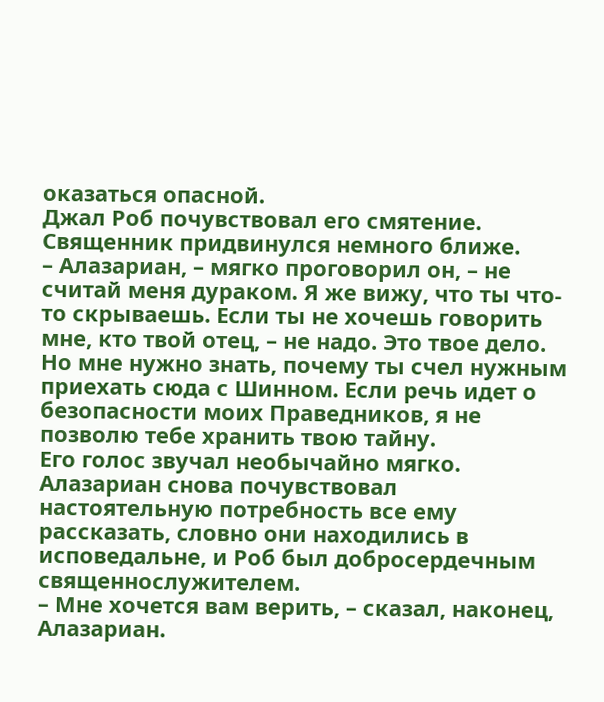оказаться опасной.
Джал Роб почувствовал его смятение. Священник придвинулся немного ближе.
– Алазариан, – мягко проговорил он, – не считай меня дураком. Я же вижу, что ты что-то скрываешь. Если ты не хочешь говорить мне, кто твой отец, – не надо. Это твое дело. Но мне нужно знать, почему ты счел нужным приехать сюда с Шинном. Если речь идет о безопасности моих Праведников, я не позволю тебе хранить твою тайну.
Его голос звучал необычайно мягко. Алазариан снова почувствовал настоятельную потребность все ему рассказать, словно они находились в исповедальне, и Роб был добросердечным священнослужителем.
– Мне хочется вам верить, – сказал, наконец, Алазариан.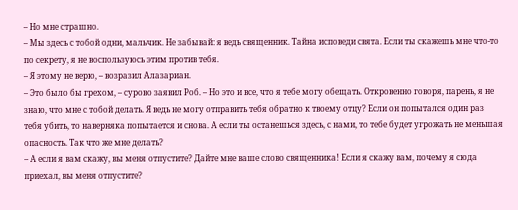– Но мне страшно.
– Мы здесь с тобой одни, мальчик. Не забывай: я ведь священник. Тайна исповеди свята. Если ты скажешь мне что-то по секрету, я не воспользуюсь этим против тебя.
– Я этому не верю, – возразил Алазариан.
– Это было бы грехом, – сурово заявил Роб. – Но это и все, что я тебе могу обещать. Откровенно говоря, парень, я не знаю, что мне с тобой делать. Я ведь не могу отправить тебя обратно к твоему отцу? Если он попытался один раз тебя убить, то наверняка попытается и снова. А если ты останешься здесь, с нами, то тебе будет угрожать не меньшая опасность. Так что же мне делать?
– А если я вам скажу, вы меня отпустите? Дайте мне ваше слово священника! Если я скажу вам, почему я сюда приехал, вы меня отпустите?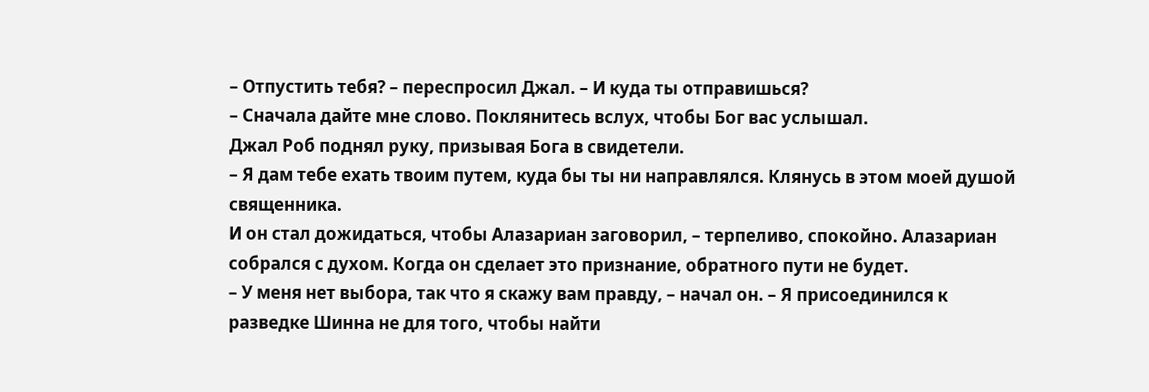– Отпустить тебя? – переспросил Джал. – И куда ты отправишься?
– Сначала дайте мне слово. Поклянитесь вслух, чтобы Бог вас услышал.
Джал Роб поднял руку, призывая Бога в свидетели.
– Я дам тебе ехать твоим путем, куда бы ты ни направлялся. Клянусь в этом моей душой священника.
И он стал дожидаться, чтобы Алазариан заговорил, – терпеливо, спокойно. Алазариан собрался с духом. Когда он сделает это признание, обратного пути не будет.
– У меня нет выбора, так что я скажу вам правду, – начал он. – Я присоединился к разведке Шинна не для того, чтобы найти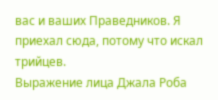вас и ваших Праведников. Я приехал сюда, потому что искал трийцев.
Выражение лица Джала Роба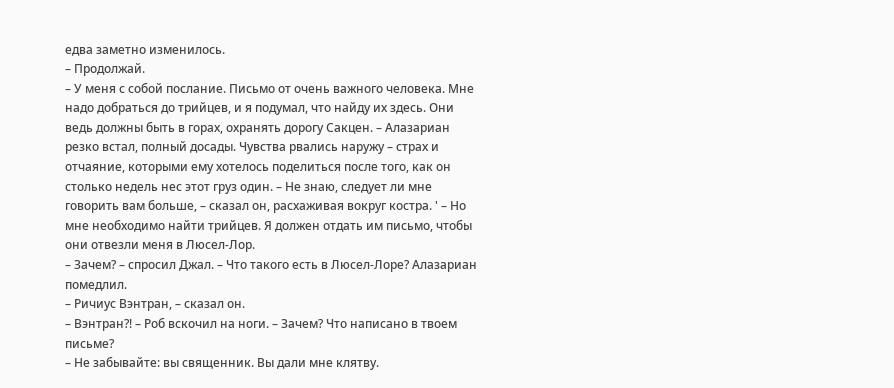едва заметно изменилось.
– Продолжай.
– У меня с собой послание. Письмо от очень важного человека. Мне надо добраться до трийцев, и я подумал, что найду их здесь. Они ведь должны быть в горах, охранять дорогу Сакцен. – Алазариан резко встал, полный досады. Чувства рвались наружу – страх и отчаяние, которыми ему хотелось поделиться после того, как он столько недель нес этот груз один. – Не знаю, следует ли мне говорить вам больше, – сказал он, расхаживая вокруг костра. ' – Но мне необходимо найти трийцев. Я должен отдать им письмо, чтобы они отвезли меня в Люсел-Лор.
– Зачем? – спросил Джал. – Что такого есть в Люсел-Лоре? Алазариан помедлил.
– Ричиус Вэнтран, – сказал он.
– Вэнтран?! – Роб вскочил на ноги. – Зачем? Что написано в твоем письме?
– Не забывайте: вы священник. Вы дали мне клятву.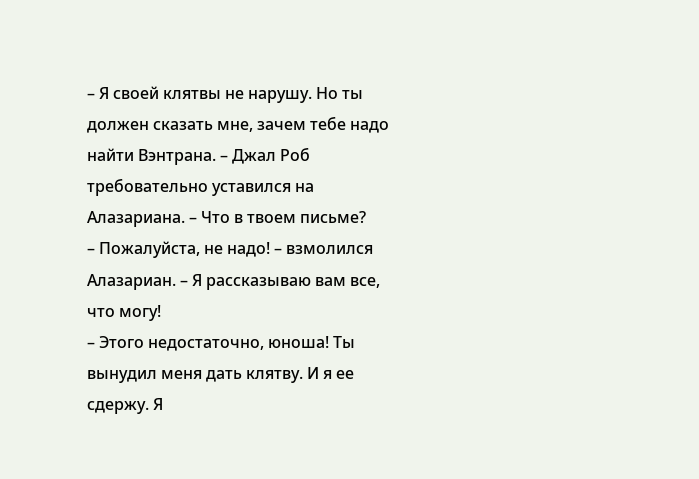– Я своей клятвы не нарушу. Но ты должен сказать мне, зачем тебе надо найти Вэнтрана. – Джал Роб требовательно уставился на Алазариана. – Что в твоем письме?
– Пожалуйста, не надо! – взмолился Алазариан. – Я рассказываю вам все, что могу!
– Этого недостаточно, юноша! Ты вынудил меня дать клятву. И я ее сдержу. Я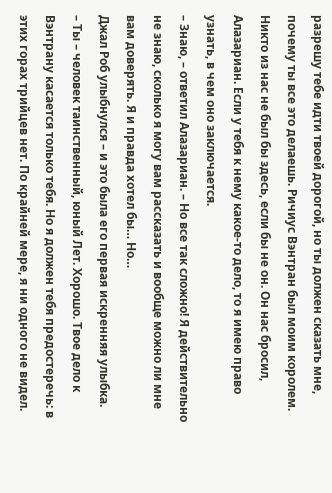разрешу тебе идти твоей дорогой, но ты должен сказать мне, почему ты все это делаешь. Ричиус Вэнтран был моим королем. Никто из нас не был бы здесь, если бы не он. Он нас бросил, Алазариан. Если у тебя к нему какое-то дело, то я имею право узнать, в чем оно заключается.
– Знаю, – ответил Алазариан. – Но все так сложно! Я действительно не знаю, сколько я могу вам рассказать и вообще можно ли мне вам доверять. Я и правда хотел бы… Но…
Джал Роб улыбнулся – и это была его первая искренняя улыбка.
– Ты – человек таинственный, юный Лет. Хорошо. Твое дело к Вэнтрану касается только тебя. Но я должен тебя предостеречь: в этих горах трийцев нет. По крайней мере, я ни одного не видел.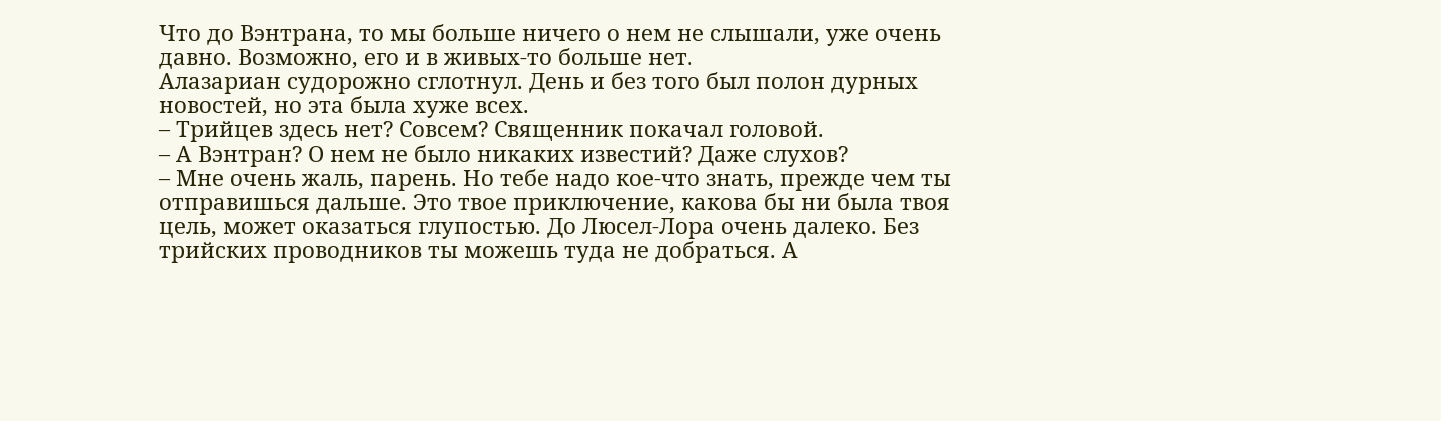Что до Вэнтрана, то мы больше ничего о нем не слышали, уже очень давно. Возможно, его и в живых-то больше нет.
Алазариан судорожно сглотнул. День и без того был полон дурных новостей, но эта была хуже всех.
– Трийцев здесь нет? Совсем? Священник покачал головой.
– А Вэнтран? О нем не было никаких известий? Даже слухов?
– Мне очень жаль, парень. Но тебе надо кое-что знать, прежде чем ты отправишься дальше. Это твое приключение, какова бы ни была твоя цель, может оказаться глупостью. До Люсел-Лора очень далеко. Без трийских проводников ты можешь туда не добраться. А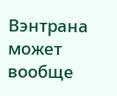Вэнтрана может вообще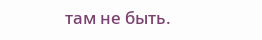там не быть.